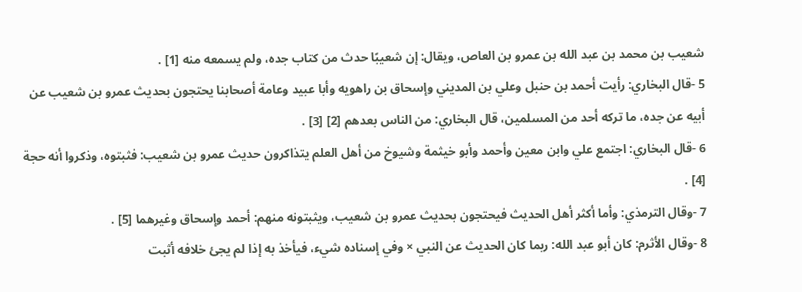شعيب بن محمد بن عبد الله بن عمرو بن العاص، ويقال: إن شعيبًا حدث من كتاب جده، ولم يسمعه منه [1] .
5 -قال البخاري: رأيت أحمد بن حنبل وعلي بن المديني وإسحاق بن راهويه وأبا عبيد وعامة أصحابنا يحتجون بحديث عمرو بن شعيب عن أبيه عن جده، ما تركه أحد من المسلمين، قال البخاري: من الناس بعدهم [2] [3] .
6 -قال البخاري: اجتمع علي وابن معين وأحمد وأبو خيثمة وشيوخ من أهل العلم يتذاكرون حديث عمرو بن شعيب: فثبتوه، وذكروا أنه حجة [4] .
7 -وقال الترمذي: وأما أكثر أهل الحديث فيحتجون بحديث عمرو بن شعيب، ويثبتونه منهم: أحمد وإسحاق وغيرهما [5] .
8 -وقال الأثرم: كان أبو عبد الله: ربما كان الحديث عن النبي × وفي إسناده شيء، فيأخذ به إذا لم يجئ خلافه أثبت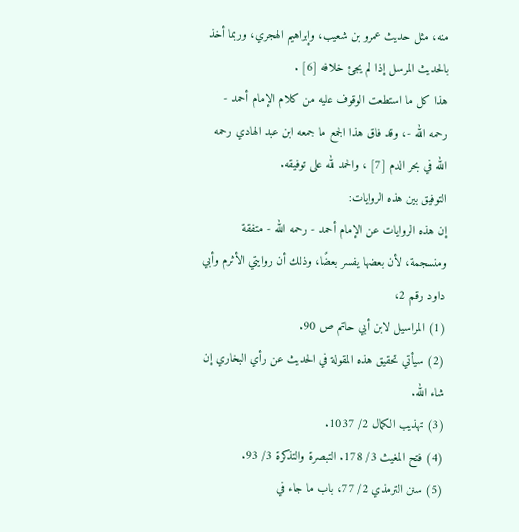منه، مثل حديث عمرو بن شعيب، وإبراهيم الهجري، وربما أخذ بالحديث المرسل إذا لم يجئ خلافه [6] .
هذا كل ما استطعت الوقوف عليه من كلام الإمام أحمد - رحمه الله -، وقد فاق هذا الجمع ما جمعه ابن عبد الهادي رحمه الله في بحر الدم [7] ، والحمد لله على توفيقه.
التوفيق بين هذه الروايات:
إن هذه الروايات عن الإمام أحمد - رحمه الله - متفقة ومنسجمة، لأن بعضها يفسر بعضًا، وذلك أن روايتي الأثرم وأبي داود رقم 2،
(1) المراسيل لابن أبي حاتم ص 90.
(2) سيأتي تحقيق هذه المقولة في الحديث عن رأي البخاري إن شاء الله.
(3) تهذيب الكمال 2/ 1037.
(4) فتح المغيث 3/ 178. التبصرة والتذكرة 3/ 93.
(5) سنن الترمذي 2/ 77، باب ما جاء في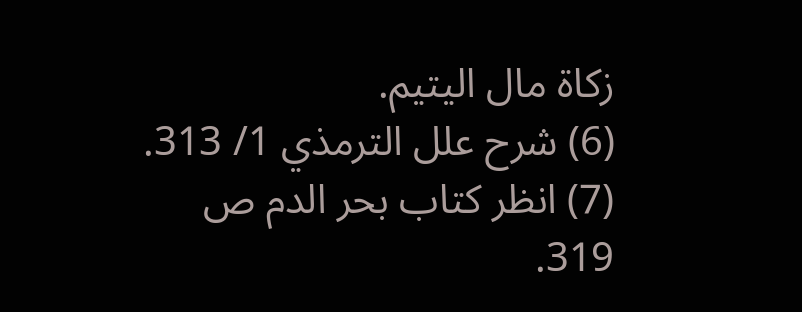زكاة مال اليتيم.
(6) شرح علل الترمذي 1/ 313.
(7) انظر كتاب بحر الدم ص 319.